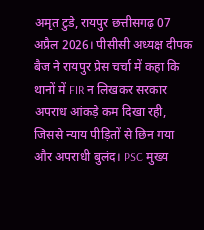अमृत टुडे, रायपुर छत्तीसगढ़ 07 अप्रैल 2026। पीसीसी अध्यक्ष दीपक बैज ने रायपुर प्रेस चर्चा में कहा कि थानों में FIR न लिखकर सरकार अपराध आंकड़े कम दिखा रही, जिससे न्याय पीड़ितों से छिन गया और अपराधी बुलंद। PSC मुख्य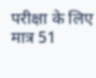परीक्षा के लिए मात्र 51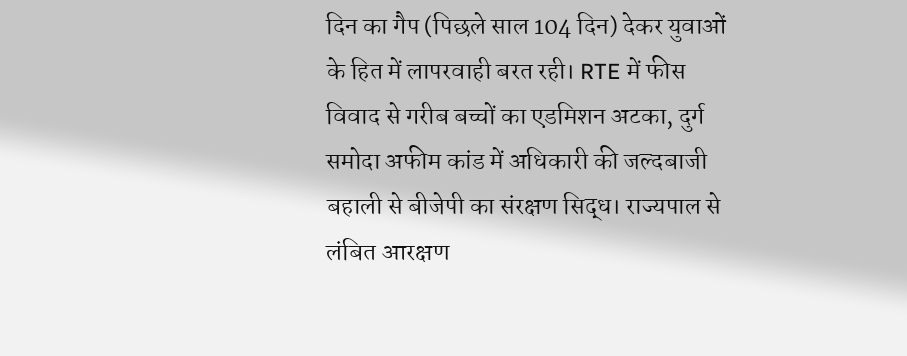दिन का गैप (पिछले साल 104 दिन) देकर युवाओं के हित में लापरवाही बरत रही। RTE में फीस विवाद से गरीब बच्चों का एडमिशन अटका, दुर्ग समोदा अफीम कांड में अधिकारी की जल्दबाजी बहाली से बीजेपी का संरक्षण सिद्ध। राज्यपाल से लंबित आरक्षण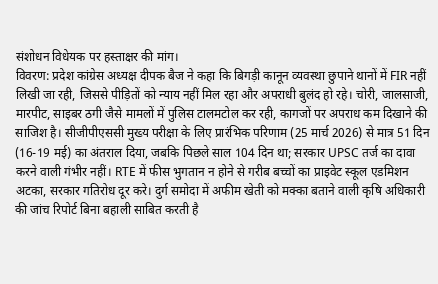संशोधन विधेयक पर हस्ताक्षर की मांग।
विवरण: प्रदेश कांग्रेस अध्यक्ष दीपक बैज ने कहा कि बिगड़ी कानून व्यवस्था छुपाने थानों में FIR नहीं लिखी जा रही, जिससे पीड़ितों को न्याय नहीं मिल रहा और अपराधी बुलंद हो रहे। चोरी, जालसाजी, मारपीट, साइबर ठगी जैसे मामलों में पुलिस टालमटोल कर रही, कागजों पर अपराध कम दिखाने की साजिश है। सीजीपीएससी मुख्य परीक्षा के लिए प्रारंभिक परिणाम (25 मार्च 2026) से मात्र 51 दिन (16-19 मई) का अंतराल दिया, जबकि पिछले साल 104 दिन था; सरकार UPSC तर्ज का दावा करने वाली गंभीर नहीं। RTE में फीस भुगतान न होने से गरीब बच्चों का प्राइवेट स्कूल एडमिशन अटका, सरकार गतिरोध दूर करे। दुर्ग समोदा में अफीम खेती को मक्का बताने वाली कृषि अधिकारी की जांच रिपोर्ट बिना बहाली साबित करती है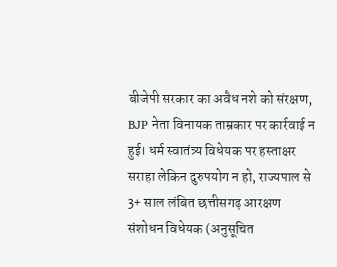बीजेपी सरकार का अवैध नशे को संरक्षण, BJP नेता विनायक ताम्रकार पर कार्रवाई न हुई। धर्म स्वातंत्र्य विधेयक पर हस्ताक्षर सराहा लेकिन दुरुपयोग न हो, राज्यपाल से 3+ साल लंबित छत्तीसगढ़ आरक्षण संशोधन विधेयक (अनुसूचित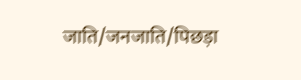जाति/जनजाति/पिछड़ा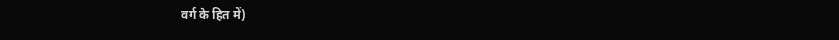वर्ग के हित में)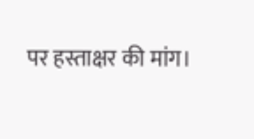पर हस्ताक्षर की मांग।